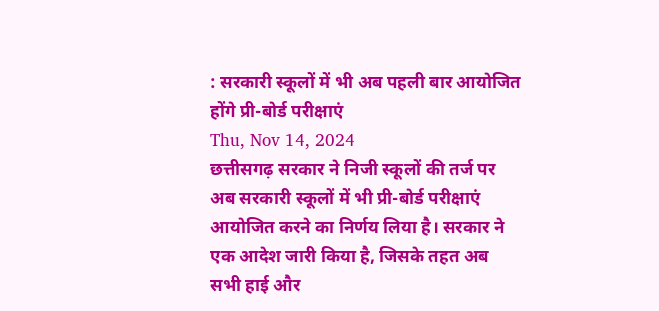: सरकारी स्कूलों में भी अब पहली बार आयोजित होंगे प्री-बोर्ड परीक्षाएं
Thu, Nov 14, 2024
छत्तीसगढ़ सरकार ने निजी स्कूलों की तर्ज पर अब सरकारी स्कूलों में भी प्री-बोर्ड परीक्षाएं आयोजित करने का निर्णय लिया है। सरकार ने एक आदेश जारी किया है, जिसके तहत अब सभी हाई और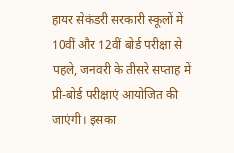हायर सेकंडरी सरकारी स्कूलों में 10वीं और 12वीं बोर्ड परीक्षा से पहले, जनवरी के तीसरे सप्ताह में प्री-बोर्ड परीक्षाएं आयोजित की जाएंगी। इसका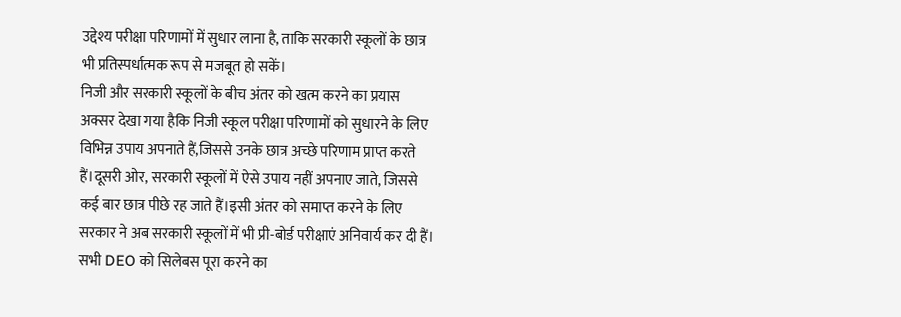उद्देश्य परीक्षा परिणामों में सुधार लाना है, ताकि सरकारी स्कूलों के छात्र भी प्रतिस्पर्धात्मक रूप से मजबूत हो सकें।
निजी और सरकारी स्कूलों के बीच अंतर को खत्म करने का प्रयास
अक्सर देखा गया हैकि निजी स्कूल परीक्षा परिणामों को सुधारने के लिए विभिन्न उपाय अपनाते हैं,जिससे उनके छात्र अच्छे परिणाम प्राप्त करते हैं।दूसरी ओर, सरकारी स्कूलों में ऐसे उपाय नहीं अपनाए जाते, जिससे कई बार छात्र पीछे रह जाते हैं।इसी अंतर को समाप्त करने के लिए सरकार ने अब सरकारी स्कूलों में भी प्री-बोर्ड परीक्षाएं अनिवार्य कर दी हैं।
सभी DEO को सिलेबस पूरा करने का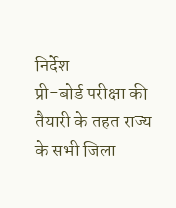निर्देश
प्री-बोर्ड परीक्षा की तैयारी के तहत राज्य के सभी जिला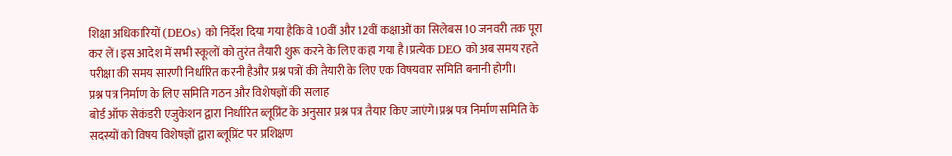शिक्षा अधिकारियों (DEOs) को निर्देश दिया गया हैकि वे 10वीं और 12वीं कक्षाओं का सिलेबस 10 जनवरी तक पूरा कर लें।इस आदेश में सभी स्कूलों को तुरंत तैयारी शुरू करने के लिए कहा गया है।प्रत्येक DEO को अब समय रहते परीक्षा की समय सारणी निर्धारित करनी हैऔर प्रश्न पत्रों की तैयारी के लिए एक विषयवार समिति बनानी होगी।
प्रश्न पत्र निर्माण के लिए समिति गठन और विशेषज्ञों की सलाह
बोर्ड ऑफ सेकंडरी एजुकेशन द्वारा निर्धारित ब्लूप्रिंट के अनुसार प्रश्न पत्र तैयार किए जाएंगे।प्रश्न पत्र निर्माण समिति के सदस्यों को विषय विशेषज्ञों द्वारा ब्लूप्रिंट पर प्रशिक्षण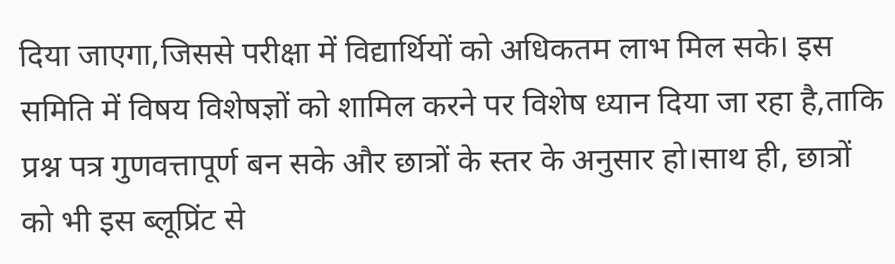दिया जाएगा,जिससे परीक्षा में विद्यार्थियों को अधिकतम लाभ मिल सके। इस समिति में विषय विशेषज्ञों को शामिल करने पर विशेष ध्यान दिया जा रहा है,ताकि प्रश्न पत्र गुणवत्तापूर्ण बन सके और छात्रों के स्तर के अनुसार हो।साथ ही, छात्रों को भी इस ब्लूप्रिंट से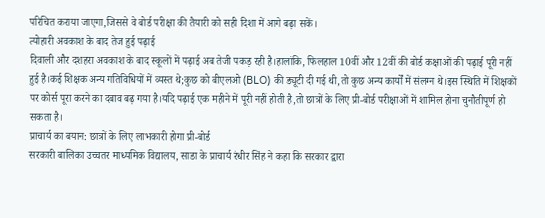परिचित कराया जाएगा,जिससे वे बोर्ड परीक्षा की तैयारी को सही दिशा में आगे बढ़ा सकें।
त्योहारी अवकाश के बाद तेज हुई पढ़ाई
दिवाली और दशहरा अवकाश के बाद स्कूलों में पढ़ाई अब तेजी पकड़ रही है।हालांकि, फिलहाल 10वीं और 12वीं की बोर्ड कक्षाओं की पढ़ाई पूरी नहीं हुई है।कई शिक्षक अन्य गतिविधियों में व्यस्त थे;कुछ को बीएलओ (BLO) की ड्यूटी दी गई थी,तो कुछ अन्य कार्यों में संलग्न थे।इस स्थिति में शिक्षकों पर कोर्स पूरा करने का दबाव बढ़ गया है।यदि पढ़ाई एक महीने में पूरी नहीं होती है,तो छात्रों के लिए प्री-बोर्ड परीक्षाओं में शामिल होना चुनौतीपूर्ण हो सकता है।
प्राचार्य का बयान: छात्रों के लिए लाभकारी होगा प्री-बोर्ड
सरकारी बालिका उच्चतर माध्यमिक विद्यालय, साडा के प्राचार्य रंधीर सिंह ने कहा कि सरकार द्वारा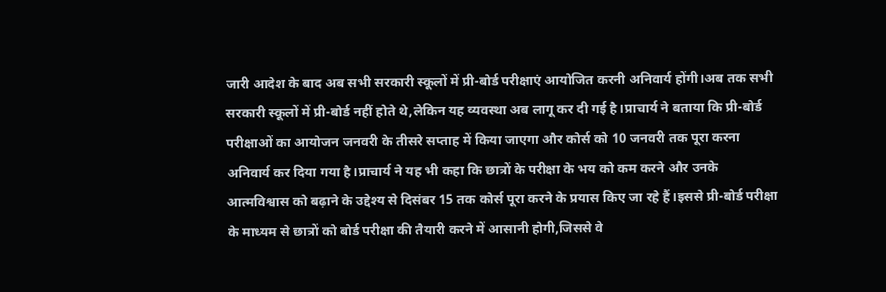जारी आदेश के बाद अब सभी सरकारी स्कूलों में प्री-बोर्ड परीक्षाएं आयोजित करनी अनिवार्य होंगी।अब तक सभी सरकारी स्कूलों में प्री-बोर्ड नहीं होते थे,लेकिन यह व्यवस्था अब लागू कर दी गई है।प्राचार्य ने बताया कि प्री-बोर्ड परीक्षाओं का आयोजन जनवरी के तीसरे सप्ताह में किया जाएगा और कोर्स को 10 जनवरी तक पूरा करना अनिवार्य कर दिया गया है।प्राचार्य ने यह भी कहा कि छात्रों के परीक्षा के भय को कम करने और उनके आत्मविश्वास को बढ़ाने के उद्देश्य से दिसंबर 15 तक कोर्स पूरा करने के प्रयास किए जा रहे हैं।इससे प्री-बोर्ड परीक्षा के माध्यम से छात्रों को बोर्ड परीक्षा की तैयारी करने में आसानी होगी,जिससे वे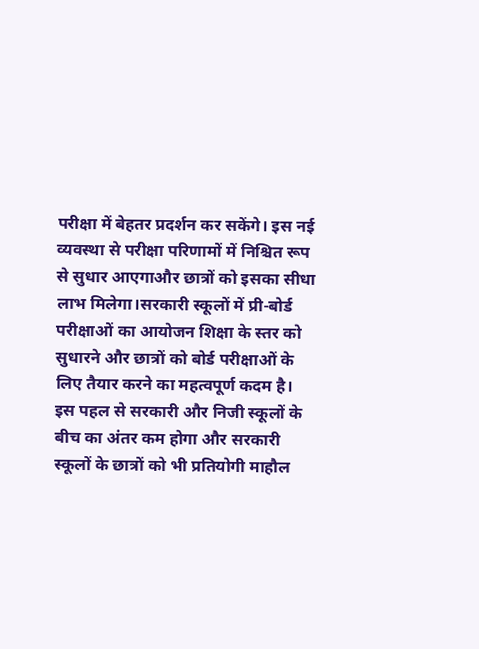परीक्षा में बेहतर प्रदर्शन कर सकेंगे। इस नई व्यवस्था से परीक्षा परिणामों में निश्चित रूप से सुधार आएगाऔर छात्रों को इसका सीधा लाभ मिलेगा।सरकारी स्कूलों में प्री-बोर्ड परीक्षाओं का आयोजन शिक्षा के स्तर को सुधारने और छात्रों को बोर्ड परीक्षाओं के लिए तैयार करने का महत्वपूर्ण कदम है। इस पहल से सरकारी और निजी स्कूलों के बीच का अंतर कम होगा और सरकारी स्कूलों के छात्रों को भी प्रतियोगी माहौल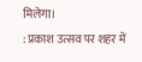मिलेगा।
: प्रकाश उत्सव पर शहर में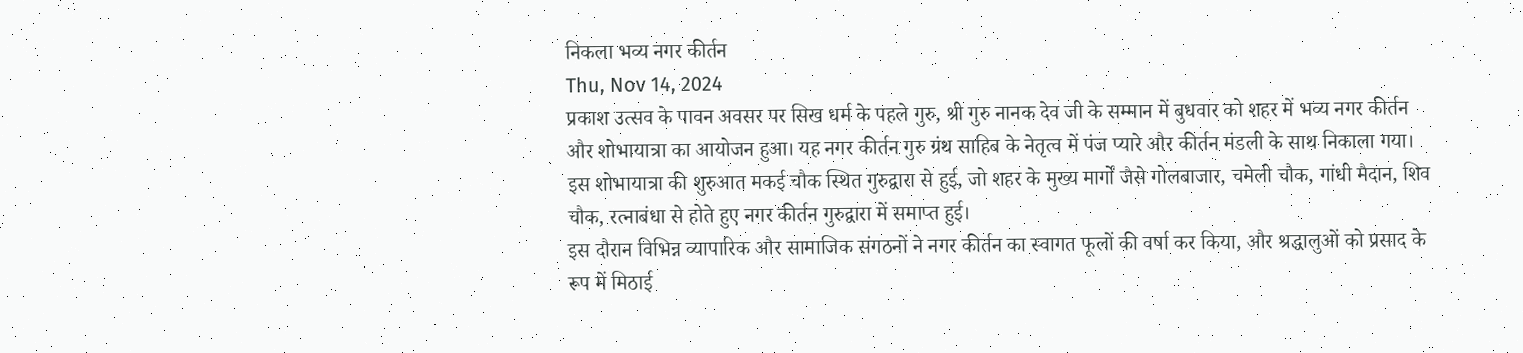निकला भव्य नगर कीर्तन
Thu, Nov 14, 2024
प्रकाश उत्सव के पावन अवसर पर सिख धर्म के पहले गुरु, श्री गुरु नानक देव जी के सम्मान में बुधवार को शहर में भव्य नगर कीर्तन और शोभायात्रा का आयोजन हुआ। यह नगर कीर्तन गुरु ग्रंथ साहिब के नेतृत्व में पंज प्यारे और कीर्तन मंडली के साथ निकाला गया। इस शोभायात्रा की शुरुआत मकई चौक स्थित गुरुद्वारा से हुई, जो शहर के मुख्य मार्गों जैसे गोलबाजार, चमेली चौक, गांधी मैदान, शिव चौक, रत्नाबंधा से होते हुए नगर कीर्तन गुरुद्वारा में समाप्त हुई।
इस दौरान विभिन्न व्यापारिक और सामाजिक संगठनों ने नगर कीर्तन का स्वागत फूलों की वर्षा कर किया, और श्रद्धालुओं को प्रसाद के रूप में मिठाई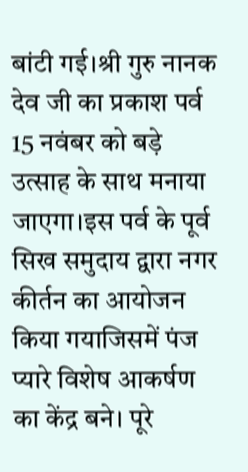बांटी गई।श्री गुरु नानक देव जी का प्रकाश पर्व 15 नवंबर को बड़े उत्साह के साथ मनाया जाएगा।इस पर्व के पूर्व सिख समुदाय द्वारा नगर कीर्तन का आयोजन किया गयाजिसमें पंज प्यारे विशेष आकर्षण का केंद्र बने। पूरे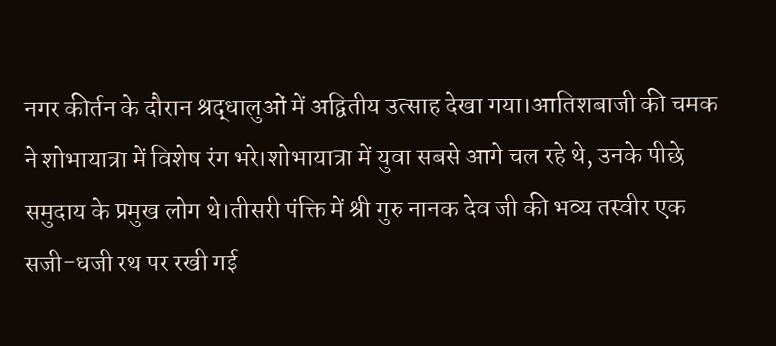नगर कीर्तन के दौरान श्रद्धालुओं में अद्वितीय उत्साह देखा गया।आतिशबाजी की चमक ने शोभायात्रा में विशेष रंग भरे।शोभायात्रा में युवा सबसे आगे चल रहे थे, उनके पीछे समुदाय के प्रमुख लोग थे।तीसरी पंक्ति में श्री गुरु नानक देव जी की भव्य तस्वीर एक सजी-धजी रथ पर रखी गई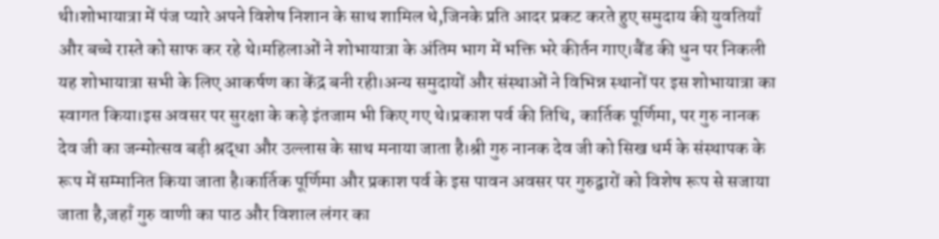थी।शोभायात्रा में पंज प्यारे अपने विशेष निशान के साथ शामिल थे,जिनके प्रति आदर प्रकट करते हुए समुदाय की युवतियाँ और बच्चे रास्ते को साफ कर रहे थे।महिलाओं ने शोभायात्रा के अंतिम भाग में भक्ति भरे कीर्तन गाए।बैंड की धुन पर निकली यह शोभायात्रा सभी के लिए आकर्षण का केंद्र बनी रही।अन्य समुदायों और संस्थाओं ने विभिन्न स्थानों पर इस शोभायात्रा का स्वागत किया।इस अवसर पर सुरक्षा के कड़े इंतजाम भी किए गए थे।प्रकाश पर्व की तिथि, कार्तिक पूर्णिमा, पर गुरु नानक देव जी का जन्मोत्सव बड़ी श्रद्धा और उल्लास के साथ मनाया जाता है।श्री गुरु नानक देव जी को सिख धर्म के संस्थापक के रूप में सम्मानित किया जाता है।कार्तिक पूर्णिमा और प्रकाश पर्व के इस पावन अवसर पर गुरुद्वारों को विशेष रूप से सजाया जाता है,जहाँ गुरु वाणी का पाठ और विशाल लंगर का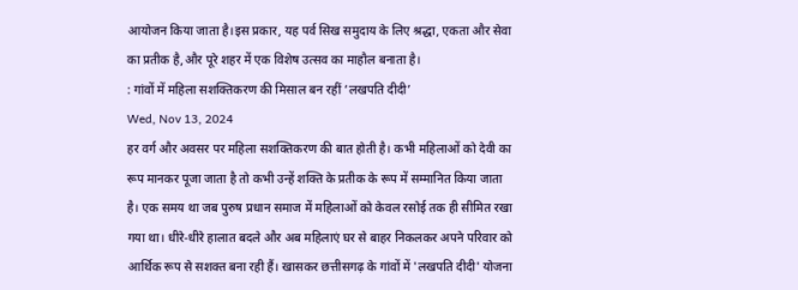आयोजन किया जाता है।इस प्रकार, यह पर्व सिख समुदाय के लिए श्रद्धा, एकता और सेवा का प्रतीक है,और पूरे शहर में एक विशेष उत्सव का माहौल बनाता है।
: गांवों में महिला सशक्तिकरण की मिसाल बन रहीं ‘लखपति दीदी’
Wed, Nov 13, 2024
हर वर्ग और अवसर पर महिला सशक्तिकरण की बात होती है। कभी महिलाओं को देवी का रूप मानकर पूजा जाता है तो कभी उन्हें शक्ति के प्रतीक के रूप में सम्मानित किया जाता है। एक समय था जब पुरुष प्रधान समाज में महिलाओं को केवल रसोई तक ही सीमित रखा गया था। धीरे-धीरे हालात बदले और अब महिलाएं घर से बाहर निकलकर अपने परिवार को आर्थिक रूप से सशक्त बना रही हैं। खासकर छत्तीसगढ़ के गांवों में 'लखपति दीदी' योजना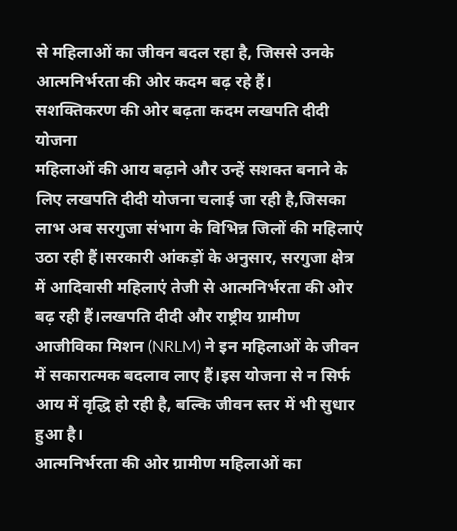से महिलाओं का जीवन बदल रहा है, जिससे उनके आत्मनिर्भरता की ओर कदम बढ़ रहे हैं।
सशक्तिकरण की ओर बढ़ता कदम लखपति दीदी योजना
महिलाओं की आय बढ़ाने और उन्हें सशक्त बनाने के लिए लखपति दीदी योजना चलाई जा रही है,जिसका लाभ अब सरगुजा संभाग के विभिन्न जिलों की महिलाएं उठा रही हैं।सरकारी आंकड़ों के अनुसार, सरगुजा क्षेत्र में आदिवासी महिलाएं तेजी से आत्मनिर्भरता की ओर बढ़ रही हैं।लखपति दीदी और राष्ट्रीय ग्रामीण आजीविका मिशन (NRLM) ने इन महिलाओं के जीवन में सकारात्मक बदलाव लाए हैं।इस योजना से न सिर्फ आय में वृद्धि हो रही है, बल्कि जीवन स्तर में भी सुधार हुआ है।
आत्मनिर्भरता की ओर ग्रामीण महिलाओं का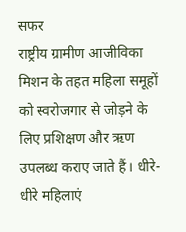सफर
राष्ट्रीय ग्रामीण आजीविका मिशन के तहत महिला समूहों को स्वरोजगार से जोड़ने के लिए प्रशिक्षण और ऋण उपलब्ध कराए जाते हैं। धीरे-धीरे महिलाएं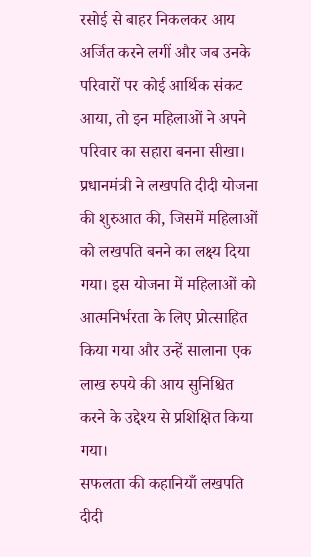रसोई से बाहर निकलकर आय अर्जित करने लगीं और जब उनके परिवारों पर कोई आर्थिक संकट आया, तो इन महिलाओं ने अपने परिवार का सहारा बनना सीखा। प्रधानमंत्री ने लखपति दीदी योजना की शुरुआत की, जिसमें महिलाओं को लखपति बनने का लक्ष्य दिया गया। इस योजना में महिलाओं को आत्मनिर्भरता के लिए प्रोत्साहित किया गया और उन्हें सालाना एक लाख रुपये की आय सुनिश्चित करने के उद्देश्य से प्रशिक्षित किया गया।
सफलता की कहानियाँ लखपति दीदी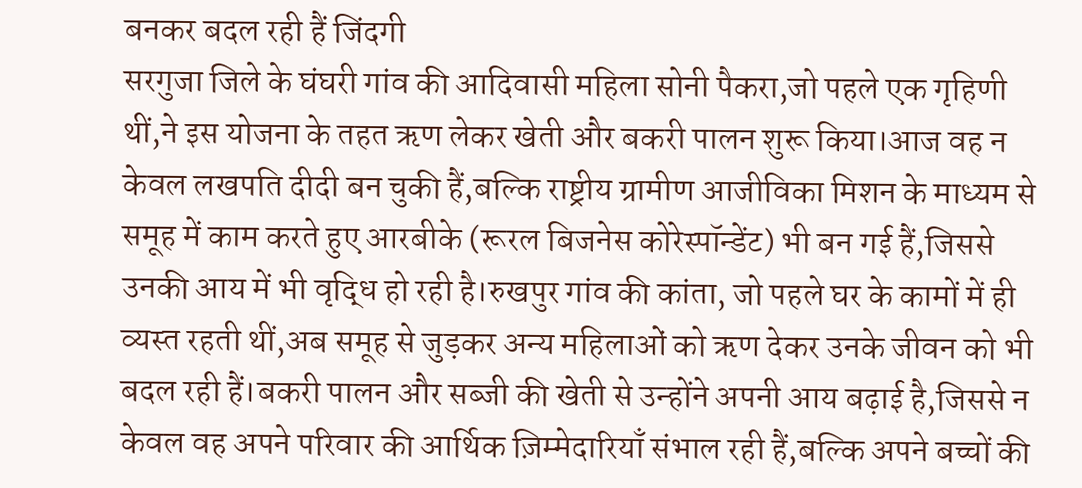बनकर बदल रही हैं जिंदगी
सरगुजा जिले के घंघरी गांव की आदिवासी महिला सोनी पैकरा,जो पहले एक गृहिणी थीं,ने इस योजना के तहत ऋण लेकर खेती और बकरी पालन शुरू किया।आज वह न केवल लखपति दीदी बन चुकी हैं,बल्कि राष्ट्रीय ग्रामीण आजीविका मिशन के माध्यम से समूह में काम करते हुए आरबीके (रूरल बिजनेस कोरेस्पॉन्डेंट) भी बन गई हैं,जिससे उनकी आय में भी वृद्धि हो रही है।रुखपुर गांव की कांता, जो पहले घर के कामों में ही व्यस्त रहती थीं,अब समूह से जुड़कर अन्य महिलाओं को ऋण देकर उनके जीवन को भी बदल रही हैं।बकरी पालन और सब्जी की खेती से उन्होंने अपनी आय बढ़ाई है,जिससे न केवल वह अपने परिवार की आर्थिक ज़िम्मेदारियाँ संभाल रही हैं,बल्कि अपने बच्चों की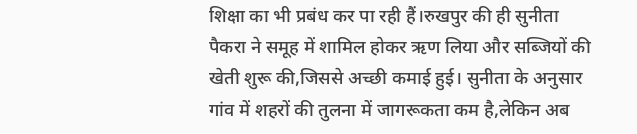शिक्षा का भी प्रबंध कर पा रही हैं।रुखपुर की ही सुनीता पैकरा ने समूह में शामिल होकर ऋण लिया और सब्जियों की खेती शुरू की,जिससे अच्छी कमाई हुई। सुनीता के अनुसार गांव में शहरों की तुलना में जागरूकता कम है,लेकिन अब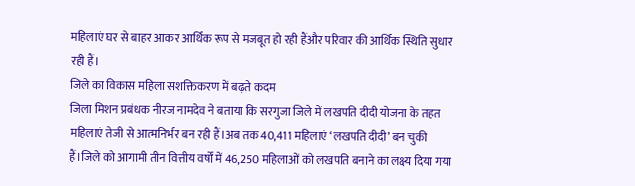महिलाएं घर से बाहर आकर आर्थिक रूप से मजबूत हो रही हैंऔर परिवार की आर्थिक स्थिति सुधार रही हैं।
जिले का विकास महिला सशक्तिकरण में बढ़ते कदम
जिला मिशन प्रबंधक नीरज नामदेव ने बताया कि सरगुजा जिले में लखपति दीदी योजना के तहत महिलाएं तेजी से आत्मनिर्भर बन रही हैं।अब तक 40,411 महिलाएं ‘लखपति दीदी’ बन चुकी हैं।जिले को आगामी तीन वित्तीय वर्षों में 46,250 महिलाओं को लखपति बनाने का लक्ष्य दिया गया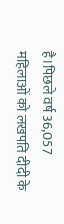है।पिछले वर्ष 36,057 महिलाओं को लखपति दीदी के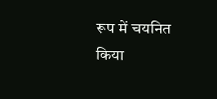रूप में चयनित किया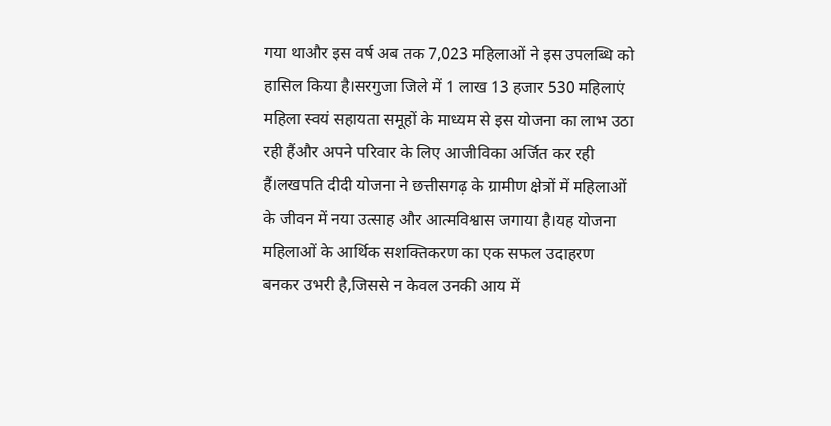गया थाऔर इस वर्ष अब तक 7,023 महिलाओं ने इस उपलब्धि को हासिल किया है।सरगुजा जिले में 1 लाख 13 हजार 530 महिलाएं महिला स्वयं सहायता समूहों के माध्यम से इस योजना का लाभ उठा रही हैंऔर अपने परिवार के लिए आजीविका अर्जित कर रही हैं।लखपति दीदी योजना ने छत्तीसगढ़ के ग्रामीण क्षेत्रों में महिलाओं के जीवन में नया उत्साह और आत्मविश्वास जगाया है।यह योजना महिलाओं के आर्थिक सशक्तिकरण का एक सफल उदाहरण बनकर उभरी है,जिससे न केवल उनकी आय में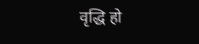वृद्धि हो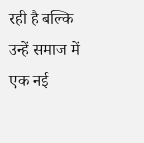रही है बल्कि उन्हें समाज में एक नई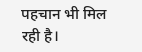पहचान भी मिल रही है।